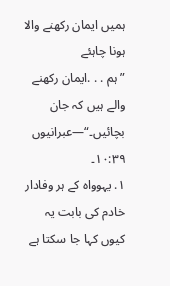ہمیں ایمان رکھنے والا ہونا چاہئے
”ہم . . .ایمان رکھنے والے ہیں کہ جان بچائیں۔“—عبرانیوں ۱۰:۳۹۔
۱. یہوواہ کے ہر وفادار خادم کی بابت یہ کیوں کہا جا سکتا ہے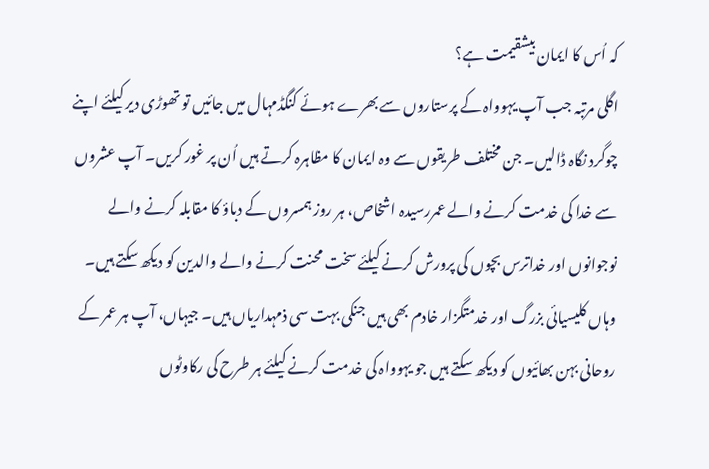کہ اُس کا ایمان بیشقیمت ہے؟
اگلی مرتبہ جب آپ یہوواہ کے پرستاروں سے بھرے ہوئے کنگڈمہال میں جائیں تو تھوڑی دیر کیلئے اپنے چوگرد نگاہ ڈالیں۔ جن مختلف طریقوں سے وہ ایمان کا مظاہرہ کرتے ہیں اُن پر غور کریں۔ آپ عشروں سے خدا کی خدمت کرنے والے عمررسیدہ اشخاص، ہر روز ہمسروں کے دباؤ کا مقابلہ کرنے والے نوجوانوں اور خداترس بچوں کی پرورش کرنے کیلئے سخت محنت کرنے والے والدین کو دیکھ سکتے ہیں۔ وہاں کلیسیائی بزرگ اور خدمتگزار خادم بھی ہیں جنکی بہت سی ذمہداریاں ہیں۔ جیہاں، آپ ہر عمر کے روحانی بہن بھائیوں کو دیکھ سکتے ہیں جو یہوواہ کی خدمت کرنے کیلئے ہر طرح کی رکاوٹوں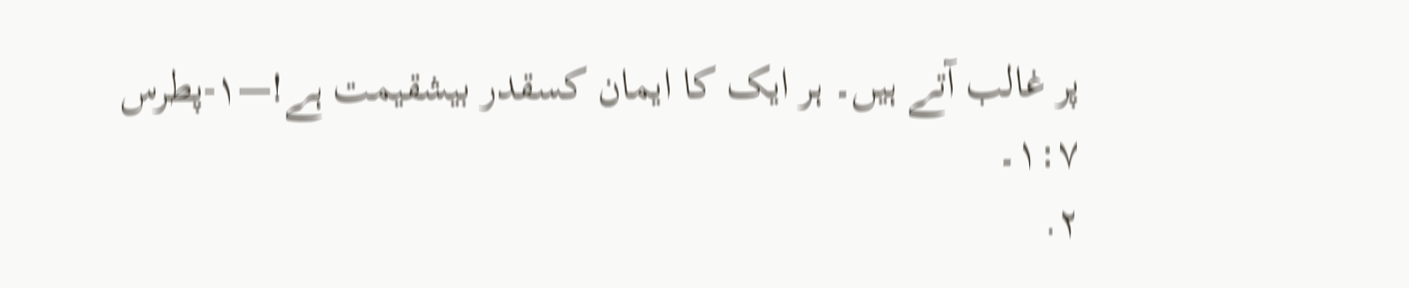پر غالب آتے ہیں۔ ہر ایک کا ایمان کسقدر بیشقیمت ہے!—۱-پطرس ۱:۷۔
۲.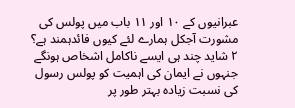عبرانیوں کے ۱۰ اور ۱۱ باب میں پولس کی مشورت آجکل ہمارے لئے کیوں فائدہمند ہے؟
۲ شاید چند ہی ایسے ناکامل اشخاص ہونگے جنہوں نے ایمان کی اہمیت کو پولس رسول کی نسبت زیادہ بہتر طور پر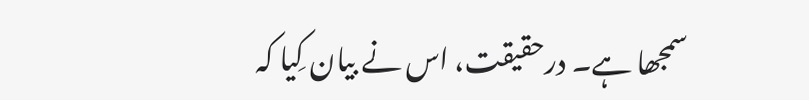سمجھا ہے۔ درحقیقت، اس نے بیان کِیا کہ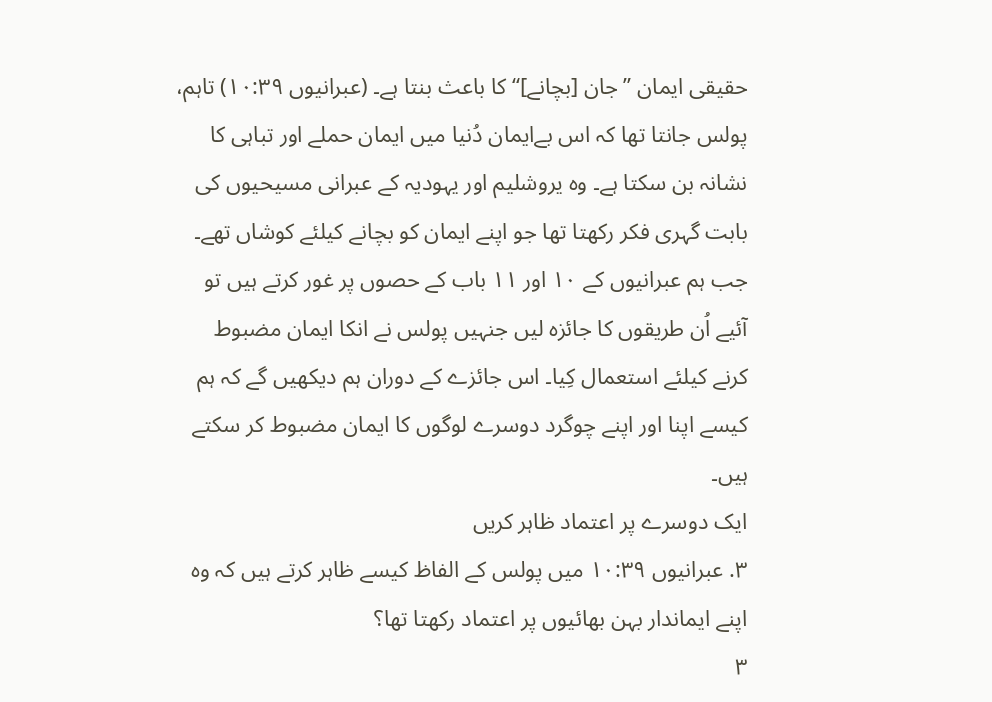حقیقی ایمان ”جان [بچانے]“ کا باعث بنتا ہے۔ (عبرانیوں ۱۰:۳۹) تاہم، پولس جانتا تھا کہ اس بےایمان دُنیا میں ایمان حملے اور تباہی کا نشانہ بن سکتا ہے۔ وہ یروشلیم اور یہودیہ کے عبرانی مسیحیوں کی بابت گہری فکر رکھتا تھا جو اپنے ایمان کو بچانے کیلئے کوشاں تھے۔ جب ہم عبرانیوں کے ۱۰ اور ۱۱ باب کے حصوں پر غور کرتے ہیں تو آئیے اُن طریقوں کا جائزہ لیں جنہیں پولس نے انکا ایمان مضبوط کرنے کیلئے استعمال کِیا۔ اس جائزے کے دوران ہم دیکھیں گے کہ ہم کیسے اپنا اور اپنے چوگرد دوسرے لوگوں کا ایمان مضبوط کر سکتے ہیں۔
ایک دوسرے پر اعتماد ظاہر کریں
۳. عبرانیوں ۱۰:۳۹ میں پولس کے الفاظ کیسے ظاہر کرتے ہیں کہ وہ اپنے ایماندار بہن بھائیوں پر اعتماد رکھتا تھا؟
۳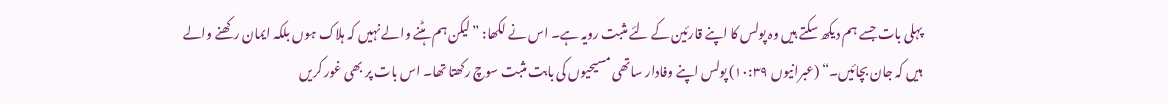پہلی بات جسے ہم دیکھ سکتے ہیں وہ پولس کا اپنے قارئین کے لئے مثبت رویہ ہے۔ اس نے لکھا: ”لیکن ہم ہٹنے والے نہیں کہ ہلاک ہوں بلکہ ایمان رکھنے والے ہیں کہ جان بچائیں۔“ (عبرانیوں ۱۰:۳۹) پولس اپنے وفادار ساتھی مسیحیوں کی بابت مثبت سوچ رکھتا تھا۔ اس بات پر بھی غور کریں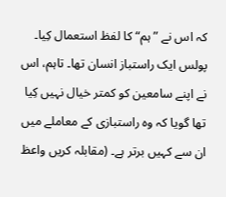کہ اس نے ”ہم“ کا لفظ استعمال کِیا۔ پولس ایک راستباز انسان تھا۔ تاہم، اس نے اپنے سامعین کو کمتر خیال نہیں کِیا تھا گویا کہ وہ راستبازی کے معاملے میں ان سے کہیں برتر ہے۔ (مقابلہ کریں واعظ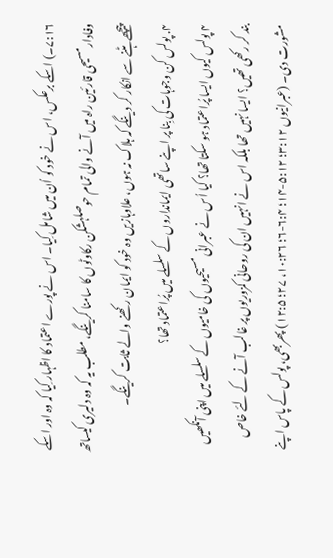۷:۱۶۔) اسکے برعکس، اس نے خود کو اُن میں شامل کِیا۔ اس نے پورے اعتماد کا اظہار کِیا کہ وہ اور اسکے وفادار مسیحی قارئین راہ میں آنے والی تمام حوصلہشکن رکاوٹوں کا سامنا کرینگے، مطلب یہ کہ وہ دلیری کیساتھ پیچھے ہٹنے سے انکار کر دینگے کہ ہلاک نہ ہوں، علاوہازیں وہ خود کو ایمان رکھنے والے ثابت کرینگے۔
۴. پولس کن وجوہات کی بِنا پر اپنے ساتھی ایمانداروں کے سلسلے میں پُراعتماد تھا؟
۴ پولس کیوں ایسا پُراعتماد ہو سکتا تھا؟ کیا اُس نے عبرانی مسیحیوں کی خامیوں کے سلسلے میں اپنی آنکھیں بند کر رکھی تھیں؟ ایسا نہیں تھا بلکہ اس نے انہیں ان کی روحانی کمزوریوں پر غالب آنے کے لئے خاص مشورت دی۔ (عبرانیوں ۳:۱۲؛ ۵:۱۲-۱۴؛ ۶:۴-۶؛ ۱۰:۲۶، ۲۷؛ ۱۲:۵) پھربھی، پولس کے پاس اپنے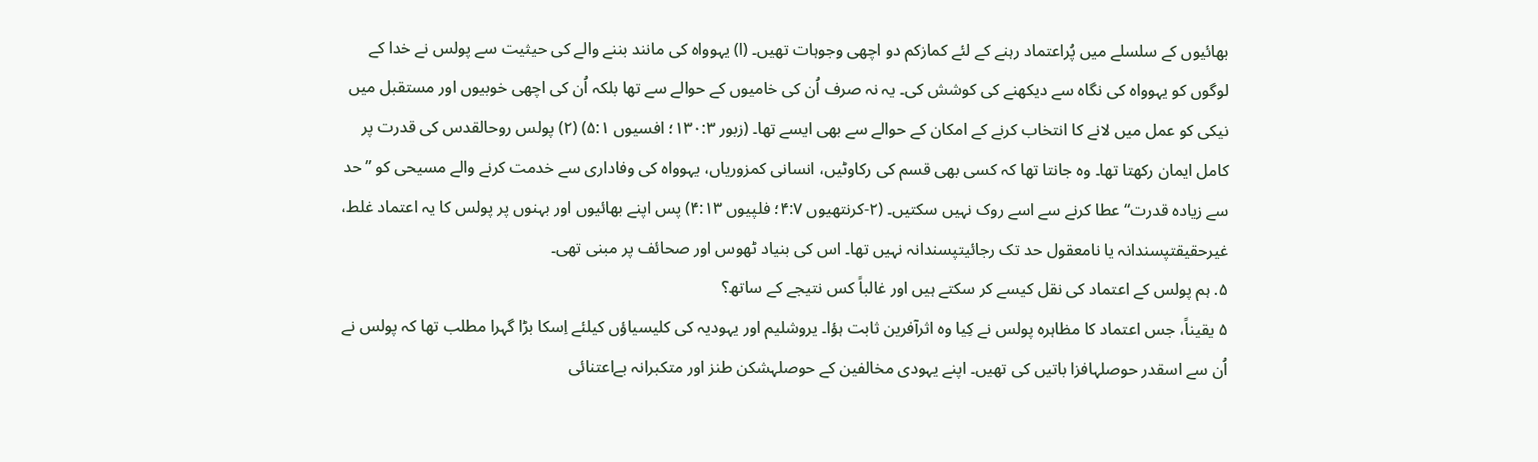بھائیوں کے سلسلے میں پُراعتماد رہنے کے لئے کمازکم دو اچھی وجوہات تھیں۔ (ا) یہوواہ کی مانند بننے والے کی حیثیت سے پولس نے خدا کے لوگوں کو یہوواہ کی نگاہ سے دیکھنے کی کوشش کی۔ یہ نہ صرف اُن کی خامیوں کے حوالے سے تھا بلکہ اُن کی اچھی خوبیوں اور مستقبل میں نیکی کو عمل میں لانے کا انتخاب کرنے کے امکان کے حوالے سے بھی ایسے تھا۔ (زبور ۱۳۰:۳؛ افسیوں ۵:۱) (۲) پولس روحالقدس کی قدرت پر کامل ایمان رکھتا تھا۔ وہ جانتا تھا کہ کسی بھی قسم کی رکاوٹیں، انسانی کمزوریاں، یہوواہ کی وفاداری سے خدمت کرنے والے مسیحی کو ”حد سے زیادہ قدرت“ عطا کرنے سے اسے روک نہیں سکتیں۔ (۲-کرنتھیوں ۴:۷؛ فلپیوں ۴:۱۳) پس اپنے بھائیوں اور بہنوں پر پولس کا یہ اعتماد غلط، غیرحقیقتپسندانہ یا نامعقول حد تک رجائیتپسندانہ نہیں تھا۔ اس کی بنیاد ٹھوس اور صحائف پر مبنی تھی۔
۵. ہم پولس کے اعتماد کی نقل کیسے کر سکتے ہیں اور غالباً کس نتیجے کے ساتھ؟
۵ یقیناً، جس اعتماد کا مظاہرہ پولس نے کِیا وہ اثرآفرین ثابت ہؤا۔ یروشلیم اور یہودیہ کی کلیسیاؤں کیلئے اِسکا بڑا گہرا مطلب تھا کہ پولس نے اُن سے اسقدر حوصلہافزا باتیں کی تھیں۔ اپنے یہودی مخالفین کے حوصلہشکن طنز اور متکبرانہ بےاعتنائی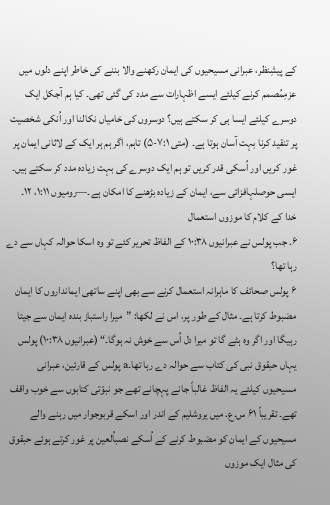کے پیشِنظر، عبرانی مسیحیوں کی ایمان رکھنے والا بننے کی خاطر اپنے دلوں میں عزمِمُصمم کرنے کیلئے ایسے اظہارات سے مدد کی گئی تھی۔ کیا ہم آجکل ایک دوسرے کیلئے ایسا ہی کر سکتے ہیں؟ دوسروں کی خامیاں نکالنا اور اُنکی شخصیت پر تنقید کرنا بہت آسان ہوتا ہے۔ (متی ۷:۱-۵) تاہم، اگر ہم ہر ایک کے لاثانی ایمان پر غور کریں اور اُسکی قدر کریں تو ہم ایک دوسرے کی بہت زیادہ مدد کر سکتے ہیں۔ ایسی حوصلہافزائی سے، ایمان کے زیادہ بڑھنے کا امکان ہے۔—رومیوں ۱:۱۱، ۱۲۔
خدا کے کلام کا موزوں استعمال
۶. جب پولس نے عبرانیوں ۱۰:۳۸ کے الفاظ تحریر کئے تو وہ اسکا حوالہ کہاں سے دے رہا تھا؟
۶ پولس صحائف کا ماہرانہ استعمال کرنے سے بھی اپنے ساتھی ایمانداروں کا ایمان مضبوط کرتا ہے۔ مثال کے طور پر، اس نے لکھا: ”میرا راستباز بندہ ایمان سے جیتا رہیگا اور اگر وہ ہٹے گا تو میرا دل اُس سے خوش نہ ہوگا۔“ (عبرانیوں ۱۰:۳۸) پولس یہاں حبقوق نبی کی کتاب سے حوالہ دے رہا تھا۔a پولس کے قارئین، عبرانی مسیحیوں کیلئے یہ الفاظ غالباً جانے پہچانے تھے جو نبوّتی کتابوں سے خوب واقف تھے۔ تقریباً ۶۱ س.ع. میں یروشلیم کے اندر اور اسکے قربوجوار میں رہنے والے مسیحیوں کے ایمان کو مضبوط کرنے کے اُسکے نصباُلعین پر غور کرتے ہوئے حبقوق کی مثال ایک موزوں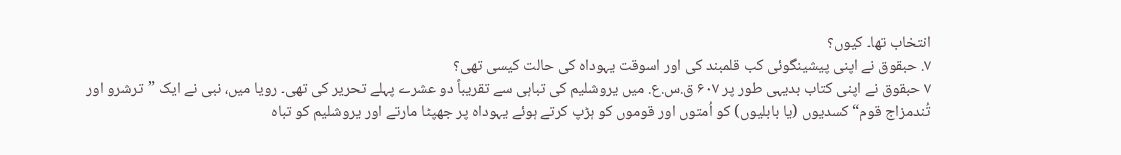انتخاب تھا۔ کیوں؟
۷. حبقوق نے اپنی پیشینگوئی کب قلمبند کی اور اسوقت یہوداہ کی حالت کیسی تھی؟
۷ حبقوق نے اپنی کتاب بدیہی طور پر ۶۰۷ ق.س.ع. میں یروشلیم کی تباہی سے تقریباً دو عشرے پہلے تحریر کی تھی۔ رویا میں، نبی نے ایک ”ترشرو اور تُندمزاج قوم“ کسدیوں (یا بابلیوں) کو اُمتوں اور قوموں کو ہڑپ کرتے ہوئے یہوداہ پر جھپٹا مارتے اور یروشلیم کو تباہ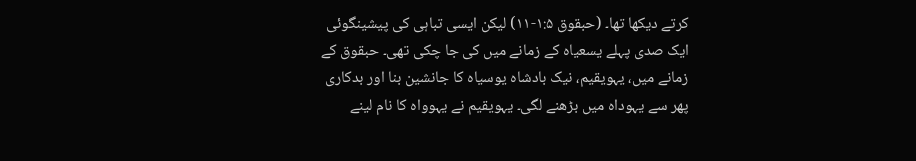کرتے دیکھا تھا۔ (حبقوق ۱:۵-۱۱) لیکن ایسی تباہی کی پیشینگوئی ایک صدی پہلے یسعیاہ کے زمانے میں کی جا چکی تھی۔ حبقوق کے زمانے میں، یہویقیم، نیک بادشاہ یوسیاہ کا جانشین بنا اور بدکاری پھر سے یہوداہ میں بڑھنے لگی۔ یہویقیم نے یہوواہ کا نام لینے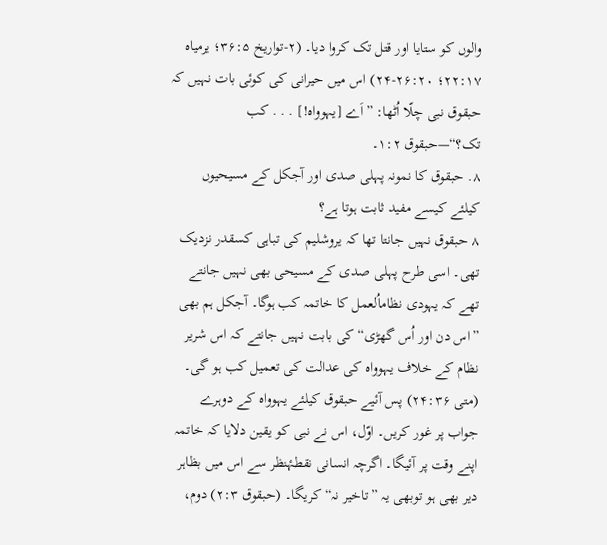والوں کو ستایا اور قتل تک کروا دیا۔ (۲-تواریخ ۳۶:۵؛ یرمیاہ ۲۲:۱۷؛ ۲۶:۲۰-۲۴) اس میں حیرانی کی کوئی بات نہیں کہ حبقوق نبی چلّا اُٹھا: ”اَے [یہوواہ!] . . . کب تک؟“—حبقوق ۱:۲۔
۸. حبقوق کا نمونہ پہلی صدی اور آجکل کے مسیحیوں کیلئے کیسے مفید ثابت ہوتا ہے؟
۸ حبقوق نہیں جانتا تھا کہ یروشلیم کی تباہی کسقدر نزدیک تھی۔ اسی طرح پہلی صدی کے مسیحی بھی نہیں جانتے تھے کہ یہودی نظاماُلعمل کا خاتمہ کب ہوگا۔ آجکل ہم بھی ”اس دن اور اُس گھڑی“ کی بابت نہیں جانتے کہ اس شریر نظام کے خلاف یہوواہ کی عدالت کی تعمیل کب ہو گی۔ (متی ۲۴:۳۶) پس آئیے حبقوق کیلئے یہوواہ کے دوہرے جواب پر غور کریں۔ اوّل، اس نے نبی کو یقین دلایا کہ خاتمہ اپنے وقت پر آئیگا۔ اگرچہ انسانی نقطۂنظر سے اس میں بظاہر دیر بھی ہو توبھی یہ ”تاخیر نہ“ کریگا۔ (حبقوق ۲:۳) دوم،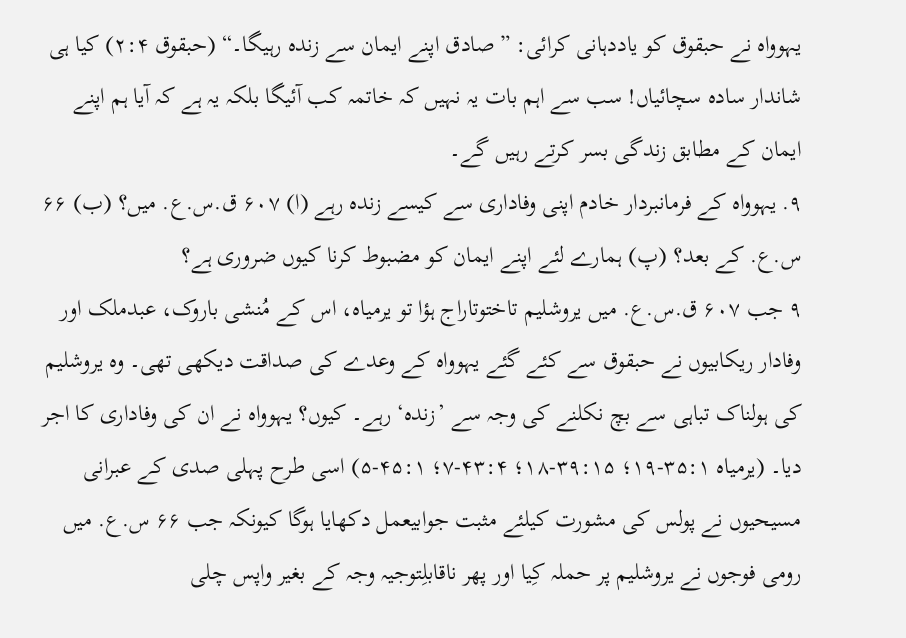یہوواہ نے حبقوق کو یاددہانی کرائی: ”صادق اپنے ایمان سے زندہ رہیگا۔“ (حبقوق ۲:۴) کیا ہی شاندار سادہ سچائیاں! سب سے اہم بات یہ نہیں کہ خاتمہ کب آئیگا بلکہ یہ ہے کہ آیا ہم اپنے ایمان کے مطابق زندگی بسر کرتے رہیں گے۔
۹. یہوواہ کے فرمانبردار خادم اپنی وفاداری سے کیسے زندہ رہے (ا) ۶۰۷ ق.س.ع. میں؟ (ب) ۶۶ س.ع. کے بعد؟ (پ) ہمارے لئے اپنے ایمان کو مضبوط کرنا کیوں ضروری ہے؟
۹ جب ۶۰۷ ق.س.ع. میں یروشلیم تاختوتاراج ہؤا تو یرمیاہ، اس کے مُنشی باروک، عبدملک اور وفادار ریکابیوں نے حبقوق سے کئے گئے یہوواہ کے وعدے کی صداقت دیکھی تھی۔ وہ یروشلیم کی ہولناک تباہی سے بچ نکلنے کی وجہ سے ’زندہ‘ رہے۔ کیوں؟ یہوواہ نے ان کی وفاداری کا اجر دیا۔ (یرمیاہ ۳۵:۱-۱۹؛ ۳۹:۱۵-۱۸؛ ۴۳:۴-۷؛ ۴۵:۱-۵) اسی طرح پہلی صدی کے عبرانی مسیحیوں نے پولس کی مشورت کیلئے مثبت جوابیعمل دکھایا ہوگا کیونکہ جب ۶۶ س.ع. میں رومی فوجوں نے یروشلیم پر حملہ کِیا اور پھر ناقابلِتوجیہ وجہ کے بغیر واپس چلی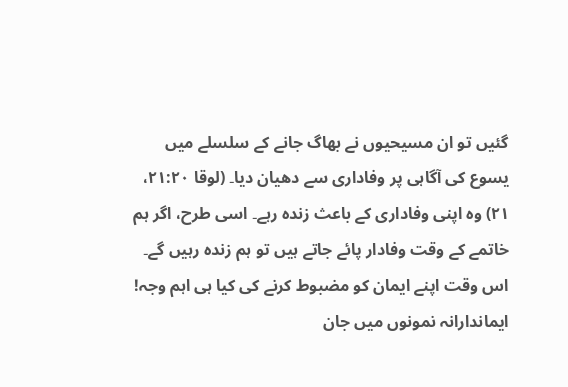گئیں تو ان مسیحیوں نے بھاگ جانے کے سلسلے میں یسوع کی آگاہی پر وفاداری سے دھیان دیا۔ (لوقا ۲۱:۲۰، ۲۱) وہ اپنی وفاداری کے باعث زندہ رہے۔ اسی طرح، اگر ہم خاتمے کے وقت وفادار پائے جاتے ہیں تو ہم زندہ رہیں گے۔ اس وقت اپنے ایمان کو مضبوط کرنے کی کیا ہی اہم وجہ!
ایماندارانہ نمونوں میں جان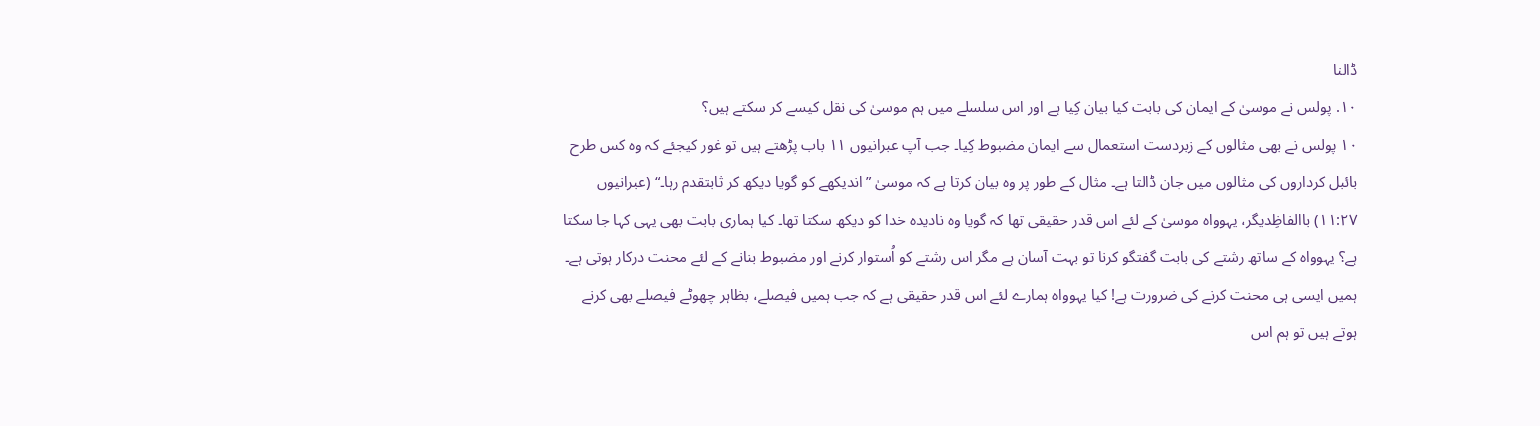ڈالنا
۱۰. پولس نے موسیٰ کے ایمان کی بابت کیا بیان کِیا ہے اور اس سلسلے میں ہم موسیٰ کی نقل کیسے کر سکتے ہیں؟
۱۰ پولس نے بھی مثالوں کے زبردست استعمال سے ایمان مضبوط کِیا۔ جب آپ عبرانیوں ۱۱ باب پڑھتے ہیں تو غور کیجئے کہ وہ کس طرح بائبل کرداروں کی مثالوں میں جان ڈالتا ہے۔ مثال کے طور پر وہ بیان کرتا ہے کہ موسیٰ ”اندیکھے کو گویا دیکھ کر ثابتقدم رہا۔“ (عبرانیوں ۱۱:۲۷) باالفاظِدیگر، یہوواہ موسیٰ کے لئے اس قدر حقیقی تھا کہ گویا وہ نادیدہ خدا کو دیکھ سکتا تھا۔ کیا ہماری بابت بھی یہی کہا جا سکتا ہے؟ یہوواہ کے ساتھ رشتے کی بابت گفتگو کرنا تو بہت آسان ہے مگر اس رشتے کو اُستوار کرنے اور مضبوط بنانے کے لئے محنت درکار ہوتی ہے۔ ہمیں ایسی ہی محنت کرنے کی ضرورت ہے! کیا یہوواہ ہمارے لئے اس قدر حقیقی ہے کہ جب ہمیں فیصلے، بظاہر چھوٹے فیصلے بھی کرنے ہوتے ہیں تو ہم اس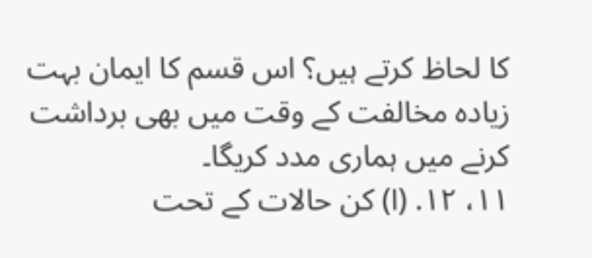کا لحاظ کرتے ہیں؟ اس قسم کا ایمان بہت زیادہ مخالفت کے وقت میں بھی برداشت کرنے میں ہماری مدد کریگا۔
۱۱، ۱۲. (ا) کن حالات کے تحت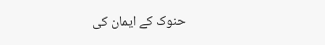حنوک کے ایمان کی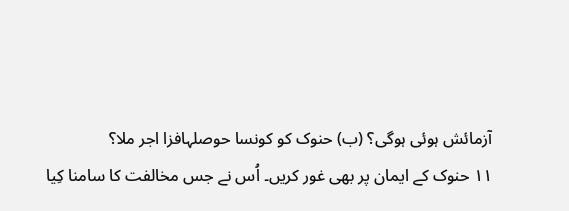آزمائش ہوئی ہوگی؟ (ب) حنوک کو کونسا حوصلہافزا اجر ملا؟
۱۱ حنوک کے ایمان پر بھی غور کریں۔ اُس نے جس مخالفت کا سامنا کِیا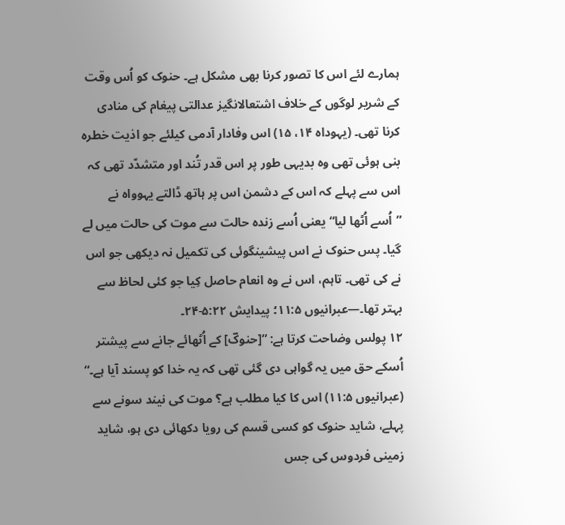ہمارے لئے اس کا تصور کرنا بھی مشکل ہے۔ حنوک کو اُس وقت کے شریر لوگوں کے خلاف اشتعالانگیز عدالتی پیغام کی منادی کرنا تھی۔ (یہوداہ ۱۴، ۱۵) اس وفادار آدمی کیلئے جو اذیت خطرہ بنی ہوئی تھی وہ بدیہی طور پر اس قدر تُند اور متشدّد تھی کہ اس سے پہلے کہ اس کے دشمن اس پر ہاتھ ڈالتے یہوواہ نے ”اُسے اُٹھا لیا“ یعنی اُسے زندہ حالت سے موت کی حالت میں لے گیا۔ پس حنوک نے اس پیشینگوئی کی تکمیل نہ دیکھی جو اس نے کی تھی۔ تاہم، اس نے وہ انعام حاصل کِیا جو کئی لحاظ سے بہتر تھا۔—عبرانیوں ۱۱:۵؛ پیدایش ۵:۲۲-۲۴۔
۱۲ پولس وضاحت کرتا ہے: ”[حنوکؔ] کے اُٹھائے جانے سے پیشتر اُسکے حق میں یہ گواہی دی گئی تھی کہ یہ خدا کو پسند آیا ہے۔“ (عبرانیوں ۱۱:۵) اس کا کیا مطلب ہے؟ موت کی نیند سونے سے پہلے، شاید حنوک کو کسی قسم کی رویا دکھائی دی ہو، شاید زمینی فردوس کی جس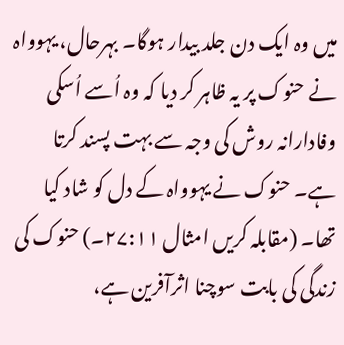میں وہ ایک دن جلد بیدار ہوگا۔ بہرحال، یہوواہ نے حنوک پر یہ ظاہر کر دیا کہ وہ اُسے اُسکی وفادارانہ روش کی وجہ سے بہت پسند کرتا ہے۔ حنوک نے یہوواہ کے دل کو شاد کیا تھا۔ (مقابلہ کریں امثال ۲۷:۱۱۔) حنوک کی زندگی کی بابت سوچنا اثرآفرین ہے،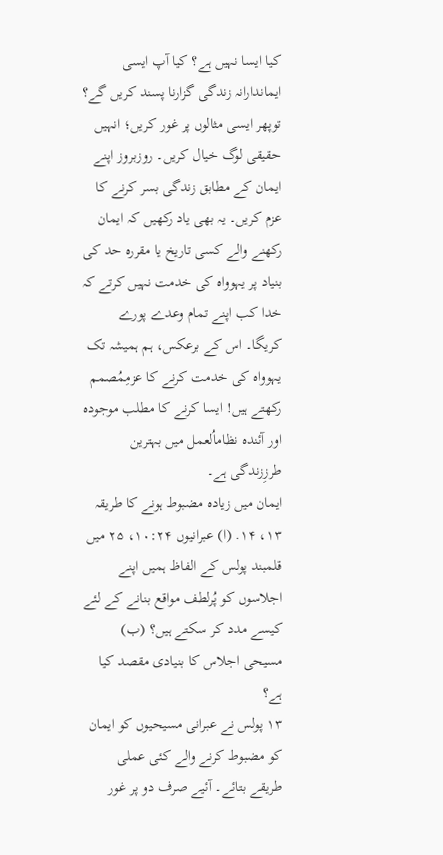کیا ایسا نہیں ہے؟ کیا آپ ایسی ایماندارانہ زندگی گزارنا پسند کریں گے؟ توپھر ایسی مثالوں پر غور کریں؛ انہیں حقیقی لوگ خیال کریں۔ روزبروز اپنے ایمان کے مطابق زندگی بسر کرنے کا عزم کریں۔ یہ بھی یاد رکھیں کہ ایمان رکھنے والے کسی تاریخ یا مقررہ حد کی بنیاد پر یہوواہ کی خدمت نہیں کرتے کہ خدا کب اپنے تمام وعدے پورے کریگا۔ اس کے برعکس، ہم ہمیشہ تک یہوواہ کی خدمت کرنے کا عزمِمُصمم رکھتے ہیں! ایسا کرنے کا مطلب موجودہ اور آئندہ نظاماُلعمل میں بہترین طرزِزندگی ہے۔
ایمان میں زیادہ مضبوط ہونے کا طریقہ
۱۳، ۱۴. (ا) عبرانیوں ۱۰:۲۴، ۲۵ میں قلمبند پولس کے الفاظ ہمیں اپنے اجلاسوں کو پُرلطف مواقع بنانے کے لئے کیسے مدد کر سکتے ہیں؟ (ب) مسیحی اجلاس کا بنیادی مقصد کیا ہے؟
۱۳ پولس نے عبرانی مسیحیوں کو ایمان کو مضبوط کرنے والے کئی عملی طریقے بتائے۔ آئیے صرف دو پر غور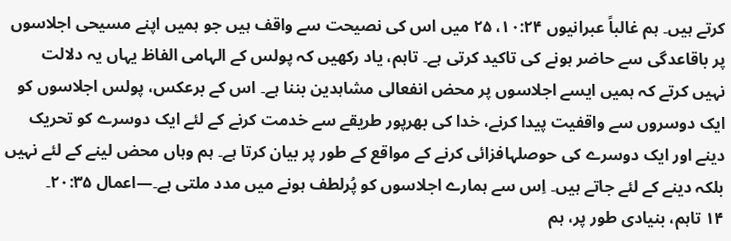کرتے ہیں۔ ہم غالباً عبرانیوں ۱۰:۲۴، ۲۵ میں اس کی نصیحت سے واقف ہیں جو ہمیں اپنے مسیحی اجلاسوں پر باقاعدگی سے حاضر ہونے کی تاکید کرتی ہے۔ تاہم، یاد رکھیں کہ پولس کے الہامی الفاظ یہاں یہ دلالت نہیں کرتے کہ ہمیں ایسے اجلاسوں پر محض انفعالی مشاہدین بننا ہے۔ اس کے برعکس، پولس اجلاسوں کو ایک دوسروں سے واقفیت پیدا کرنے، خدا کی بھرپور طریقے سے خدمت کرنے کے لئے ایک دوسرے کو تحریک دینے اور ایک دوسرے کی حوصلہافزائی کرنے کے مواقع کے طور پر بیان کرتا ہے۔ ہم وہاں محض لینے کے لئے نہیں بلکہ دینے کے لئے جاتے ہیں۔ اِس سے ہمارے اجلاسوں کو پُرلطف ہونے میں مدد ملتی ہے۔—اعمال ۲۰:۳۵۔
۱۴ تاہم، بنیادی طور پر، ہم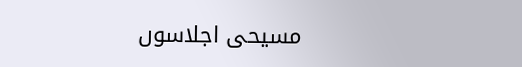مسیحی اجلاسوں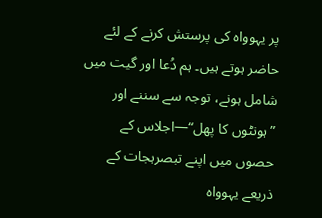پر یہوواہ کی پرستش کرنے کے لئے حاضر ہوتے ہیں۔ ہم دُعا اور گیت میں شامل ہونے، توجہ سے سننے اور ”ہونٹوں کا پھل“—اجلاس کے حصوں میں اپنے تبصرہجات کے ذریعے یہوواہ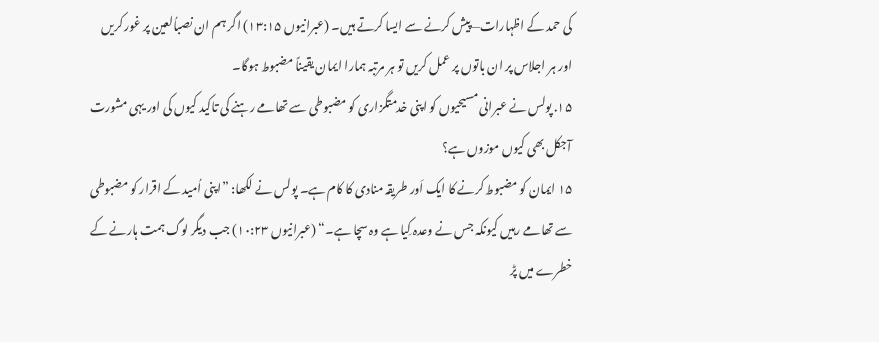کی حمد کے اظہارات—پیش کرنے سے ایسا کرتے ہیں۔ (عبرانیوں ۱۳:۱۵) اگر ہم ان نصباُلعین پر غور کریں اور ہر اجلاس پر ان باتوں پر عمل کریں تو ہر مرتبہ ہمارا ایمان یقیناً مضبوط ہوگا۔
۱۵. پولس نے عبرانی مسیحیوں کو اپنی خدمتگزاری کو مضبوطی سے تھامے رہنے کی تاکید کیوں کی اور یہی مشورت آجکل بھی کیوں موزوں ہے؟
۱۵ ایمان کو مضبوط کرنے کا ایک اَور طریقہ منادی کا کام ہے۔ پولس نے لکھا: ”اپنی اُمید کے اقرار کو مضبوطی سے تھامے رہیں کیونکہ جس نے وعدہ کِیا ہے وہ سچا ہے۔“ (عبرانیوں ۱۰:۲۳) جب دیگر لوگ ہمت ہارنے کے خطرے میں پڑ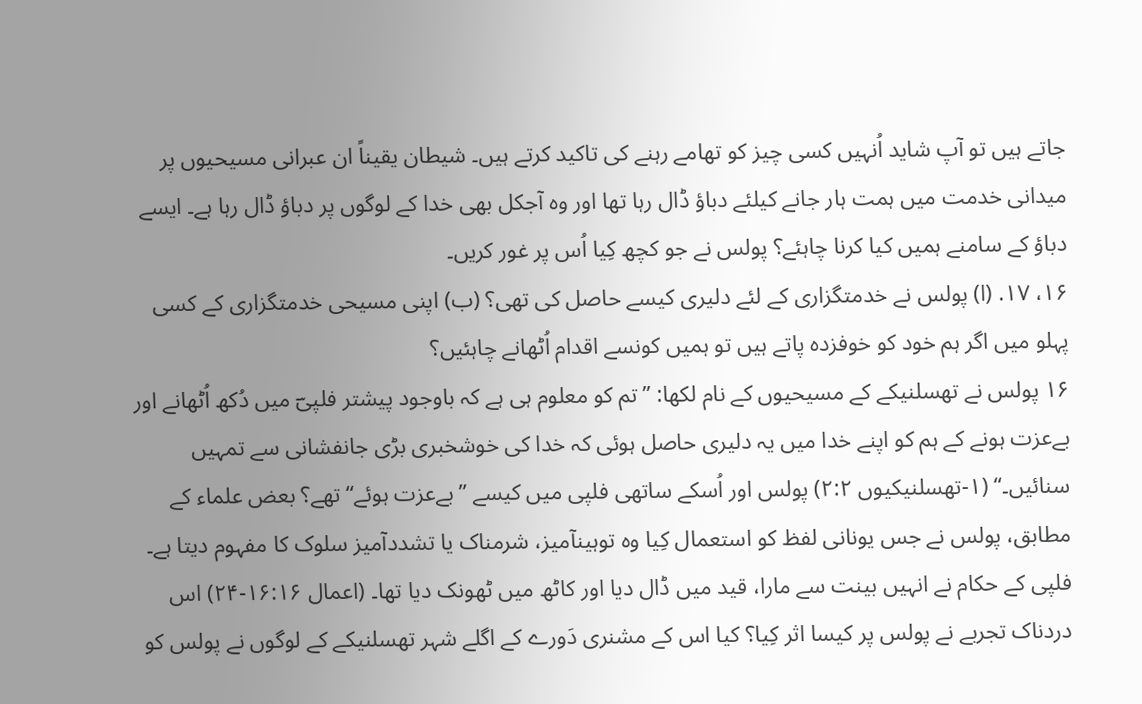جاتے ہیں تو آپ شاید اُنہیں کسی چیز کو تھامے رہنے کی تاکید کرتے ہیں۔ شیطان یقیناً ان عبرانی مسیحیوں پر میدانی خدمت میں ہمت ہار جانے کیلئے دباؤ ڈال رہا تھا اور وہ آجکل بھی خدا کے لوگوں پر دباؤ ڈال رہا ہے۔ ایسے دباؤ کے سامنے ہمیں کیا کرنا چاہئے؟ پولس نے جو کچھ کِیا اُس پر غور کریں۔
۱۶، ۱۷. (ا) پولس نے خدمتگزاری کے لئے دلیری کیسے حاصل کی تھی؟ (ب) اپنی مسیحی خدمتگزاری کے کسی پہلو میں اگر ہم خود کو خوفزدہ پاتے ہیں تو ہمیں کونسے اقدام اُٹھانے چاہئیں؟
۱۶ پولس نے تھسلنیکے کے مسیحیوں کے نام لکھا: ”تم کو معلوم ہی ہے کہ باوجود پیشتر فلپیؔ میں دُکھ اُٹھانے اور بےعزت ہونے کے ہم کو اپنے خدا میں یہ دلیری حاصل ہوئی کہ خدا کی خوشخبری بڑی جانفشانی سے تمہیں سنائیں۔“ (۱-تھسلنیکیوں ۲:۲) پولس اور اُسکے ساتھی فلپی میں کیسے ”بےعزت ہوئے“ تھے؟ بعض علماء کے مطابق، پولس نے جس یونانی لفظ کو استعمال کِیا وہ توہینآمیز، شرمناک یا تشددآمیز سلوک کا مفہوم دیتا ہے۔ فلپی کے حکام نے انہیں بینت سے مارا، قید میں ڈال دیا اور کاٹھ میں ٹھونک دیا تھا۔ (اعمال ۱۶:۱۶-۲۴) اس دردناک تجربے نے پولس پر کیسا اثر کِیا؟ کیا اس کے مشنری دَورے کے اگلے شہر تھسلنیکے کے لوگوں نے پولس کو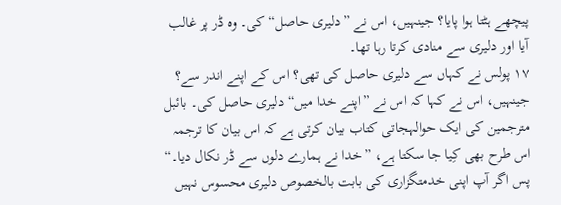پیچھے ہٹتا ہوا پایا؟ جینہیں، اس نے ”دلیری حاصل“ کی۔ وہ ڈر پر غالب آیا اور دلیری سے منادی کرتا رہا تھا۔
۱۷ پولس نے کہاں سے دلیری حاصل کی تھی؟ اس کے اپنے اندر سے؟ جینہیں، اس نے کہا کہ اس نے ”اپنے خدا میں“ دلیری حاصل کی۔ بائبل مترجمین کی ایک حوالہجاتی کتاب بیان کرتی ہے کہ اس بیان کا ترجمہ اس طرح بھی کِیا جا سکتا ہے، ”خدا نے ہمارے دلوں سے ڈر نکال دیا۔“ پس اگر آپ اپنی خدمتگزاری کی بابت بالخصوص دلیری محسوس نہیں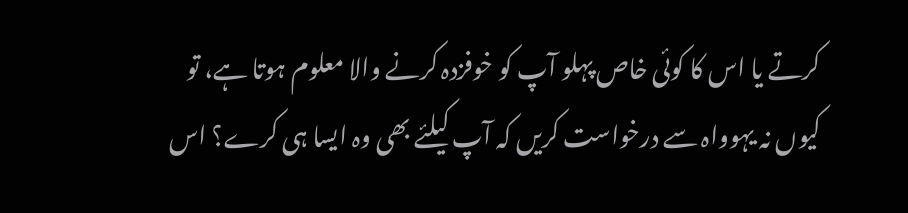کرتے یا اس کا کوئی خاص پہلو آپ کو خوفزدہ کرنے والا معلوم ہوتا ہے، تو کیوں نہ یہوواہ سے درخواست کریں کہ آپ کیلئے بھی وہ ایسا ہی کرے؟ اس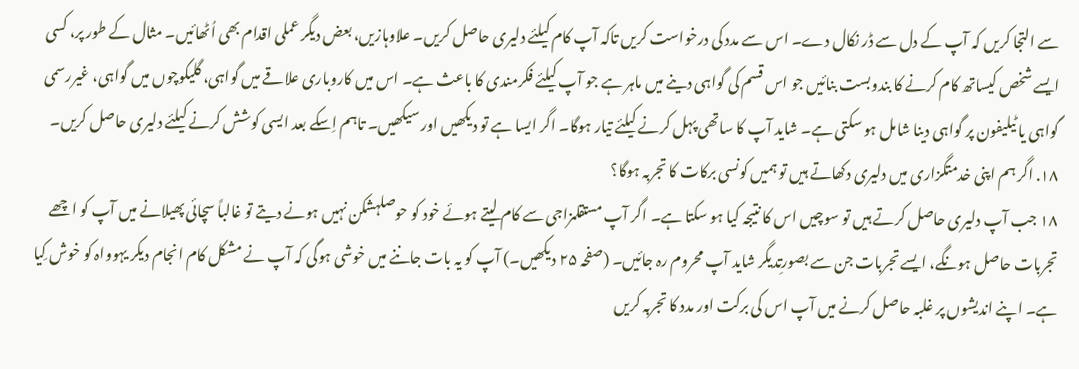سے التجا کریں کہ آپ کے دل سے ڈر نکال دے۔ اس سے مدد کی درخواست کریں تاکہ آپ کام کیلئے دلیری حاصل کریں۔ علاوہازیں، بعض دیگر عملی اقدام بھی اُٹھائیں۔ مثال کے طور پر، کسی ایسے شخص کیساتھ کام کرنے کا بندوبست بنائیں جو اس قسم کی گواہی دینے میں ماہر ہے جو آپ کیلئے فکرمندی کا باعث ہے۔ اس میں کاروباری علاقے میں گواہی، گلیکوچوں میں گواہی، غیررسمی گواہی یا ٹیلیفون پر گواہی دینا شامل ہو سکتی ہے۔ شاید آپ کا ساتھی پہل کرنے کیلئے تیار ہوگا۔ اگر ایسا ہے تو دیکھیں اور سیکھیں۔ تاہم اِسکے بعد ایسی کوشش کرنے کیلئے دلیری حاصل کریں۔
۱۸. اگر ہم اپنی خدمتگزاری میں دلیری دکھاتے ہیں تو ہمیں کونسی برکات کا تجربہ ہوگا؟
۱۸ جب آپ دلیری حاصل کرتے ہیں تو سوچیں اس کا نتیجہ کیا ہو سکتا ہے۔ اگر آپ مستقلمزاجی سے کام لیتے ہوئے خود کو حوصلہشکن نہیں ہونے دیتے تو غالباً سچائی پھیلانے میں آپ کو اچھے تجربات حاصل ہونگے، ایسے تجربات جن سے بصورتِدیگر شاید آپ محروم رہ جائیں۔ (صفحہ ۲۵ دیکھیں۔) آپ کو یہ بات جاننے میں خوشی ہوگی کہ آپ نے مشکل کام انجام دیکر یہوواہ کو خوش کِیا ہے۔ اپنے اندیشوں پر غلبہ حاصل کرنے میں آپ اس کی برکت اور مدد کا تجربہ کریں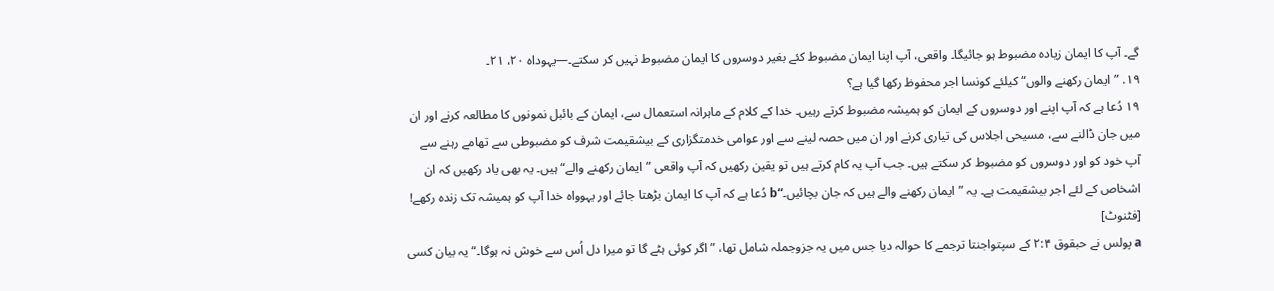گے۔ آپ کا ایمان زیادہ مضبوط ہو جائیگا۔ واقعی، آپ اپنا ایمان مضبوط کئے بغیر دوسروں کا ایمان مضبوط نہیں کر سکتے۔—یہوداہ ۲۰، ۲۱۔
۱۹. ”ایمان رکھنے والوں“ کیلئے کونسا اجر محفوظ رکھا گیا ہے؟
۱۹ دُعا ہے کہ آپ اپنے اور دوسروں کے ایمان کو ہمیشہ مضبوط کرتے رہیں۔ خدا کے کلام کے ماہرانہ استعمال سے، ایمان کے بائبل نمونوں کا مطالعہ کرنے اور ان میں جان ڈالنے سے، مسیحی اجلاس کی تیاری کرنے اور ان میں حصہ لینے سے اور عوامی خدمتگزاری کے بیشقیمت شرف کو مضبوطی سے تھامے رہنے سے آپ خود کو اور دوسروں کو مضبوط کر سکتے ہیں۔ جب آپ یہ کام کرتے ہیں تو یقین رکھیں کہ آپ واقعی ”ایمان رکھنے والے“ ہیں۔ یہ بھی یاد رکھیں کہ ان اشخاص کے لئے اجر بیشقیمت ہے۔ یہ ”ایمان رکھنے والے ہیں کہ جان بچائیں۔“b دُعا ہے کہ آپ کا ایمان بڑھتا جائے اور یہوواہ خدا آپ کو ہمیشہ تک زندہ رکھے!
[فٹنوٹ]
a پولس نے حبقوق ۲:۴ کے سپتواجنتا ترجمے کا حوالہ دیا جس میں یہ جزوجملہ شامل تھا، ”اگر کوئی ہٹے گا تو میرا دل اُس سے خوش نہ ہوگا۔“ یہ بیان کسی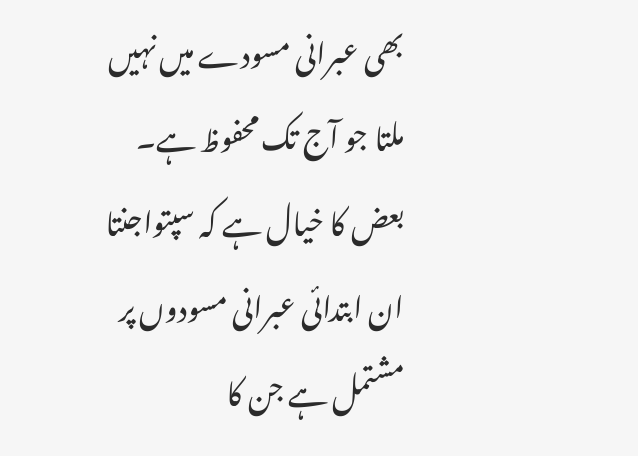بھی عبرانی مسودے میں نہیں ملتا جو آج تک محفوظ ہے۔ بعض کا خیال ہے کہ سپتواجنتا ان ابتدائی عبرانی مسودوں پر مشتمل ہے جن کا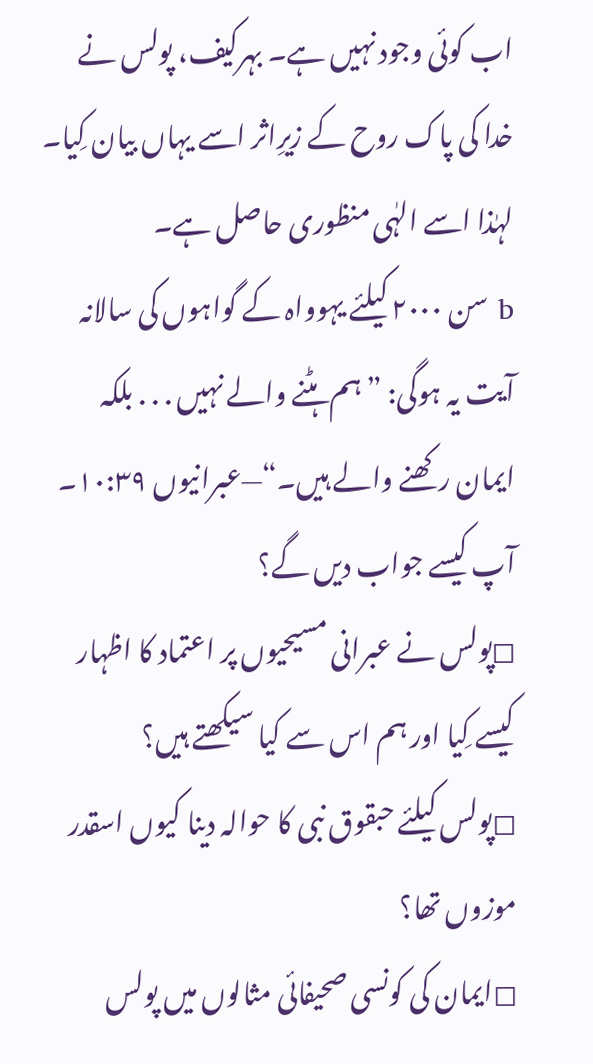اب کوئی وجود نہیں ہے۔ بہرکیف، پولس نے خدا کی پاک روح کے زیرِاثر اسے یہاں بیان کِیا۔ لہٰذا اسے الہٰی منظوری حاصل ہے۔
b سن ۲۰۰۰ کیلئے یہوواہ کے گواہوں کی سالانہ آیت یہ ہوگی: ”ہم ہٹنے والے نہیں . . . بلکہ ایمان رکھنے والے ہیں۔“—عبرانیوں ۱۰:۳۹۔
آپ کیسے جواب دیں گے؟
◻پولس نے عبرانی مسیحیوں پر اعتماد کا اظہار کیسے کِیا اور ہم اس سے کیا سیکھتے ہیں؟
◻پولس کیلئے حبقوق نبی کا حوالہ دینا کیوں اسقدر موزوں تھا؟
◻ایمان کی کونسی صحیفائی مثالوں میں پولس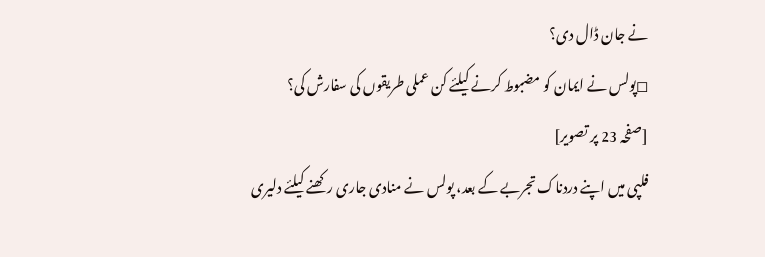نے جان ڈال دی؟
◻پولس نے ایمان کو مضبوط کرنے کیلئے کن عملی طریقوں کی سفارش کی؟
[صفحہ 23 پر تصویر]
فلپی میں اپنے دردناک تجربے کے بعد، پولس نے منادی جاری رکھنے کیلئے دلیری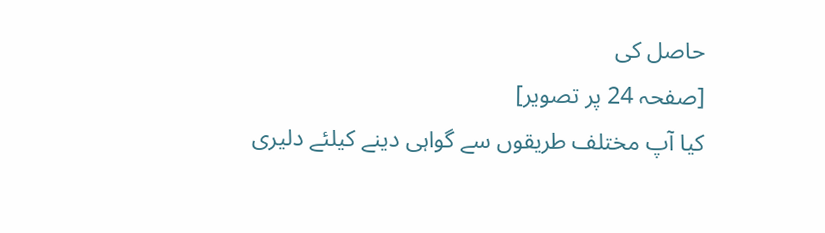حاصل کی
[صفحہ 24 پر تصویر]
کیا آپ مختلف طریقوں سے گواہی دینے کیلئے دلیری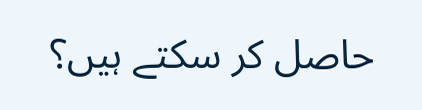حاصل کر سکتے ہیں؟